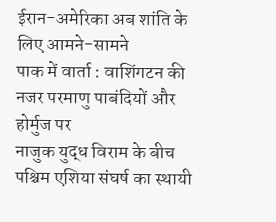ईरान-अमेरिका अब शांति के लिए आमने-सामने
पाक में वार्ता : वाशिंगटन की नजर परमाणु पाबंदियों और होर्मुज पर
नाजुक युद्ध विराम के बीच पश्चिम एशिया संघर्ष का स्थायी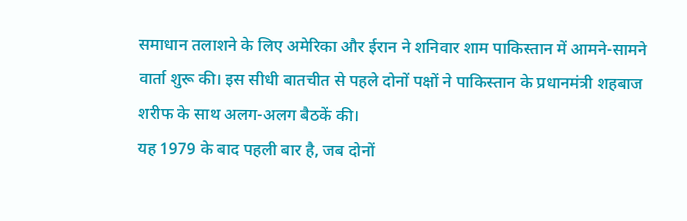समाधान तलाशने के लिए अमेरिका और ईरान ने शनिवार शाम पाकिस्तान में आमने-सामने वार्ता शुरू की। इस सीधी बातचीत से पहले दोनों पक्षों ने पाकिस्तान के प्रधानमंत्री शहबाज शरीफ के साथ अलग-अलग बैठकें की।
यह 1979 के बाद पहली बार है, जब दोनों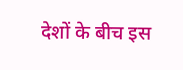देशों के बीच इस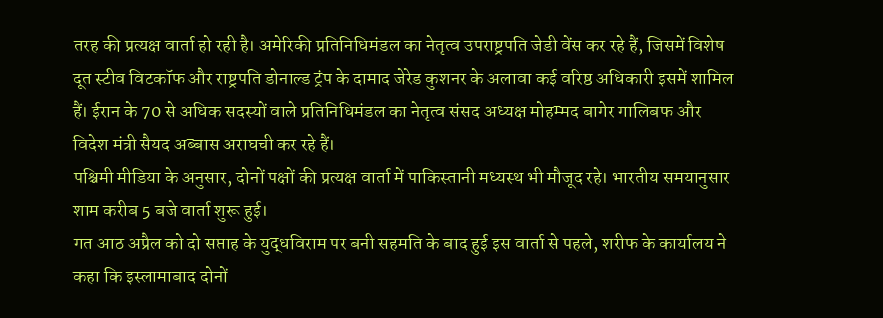तरह की प्रत्यक्ष वार्ता हो रही है। अमेरिकी प्रतिनिधिमंडल का नेतृत्व उपराष्ट्रपति जेडी वेंस कर रहे हैं, जिसमें विशेष दूत स्टीव विटकॉफ और राष्ट्रपति डोनाल्ड ट्रंप के दामाद जेरेड कुशनर के अलावा कई वरिष्ठ अधिकारी इसमें शामिल हैं। ईरान के 70 से अधिक सदस्यों वाले प्रतिनिधिमंडल का नेतृत्व संसद अध्यक्ष मोहम्मद बागेर गालिबफ और विदेश मंत्री सैयद अब्बास अराघची कर रहे हैं।
पश्चिमी मीडिया के अनुसार, दोनों पक्षों की प्रत्यक्ष वार्ता में पाकिस्तानी मध्यस्थ भी मौजूद रहे। भारतीय समयानुसार शाम करीब 5 बजे वार्ता शुरू हुई।
गत आठ अप्रैल को दो सप्ताह के युद्धविराम पर बनी सहमति के बाद हुई इस वार्ता से पहले, शरीफ के कार्यालय ने कहा कि इस्लामाबाद दोनों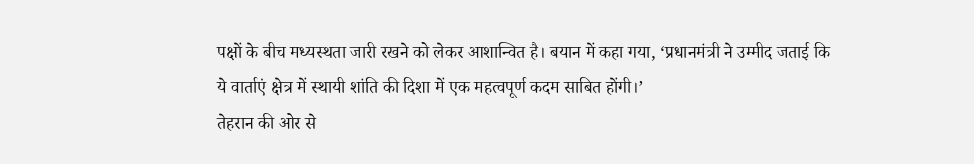पक्षों के बीच मध्यस्थता जारी रखने को लेकर आशान्वित है। बयान में कहा गया, ‘प्रधानमंत्री ने उम्मीद जताई कि ये वार्ताएं क्षेत्र में स्थायी शांति की दिशा में एक महत्वपूर्ण कदम साबित होंगी।’
तेहरान की ओर से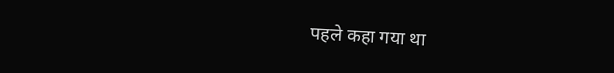पहले कहा गया था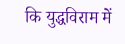कि युद्धविराम में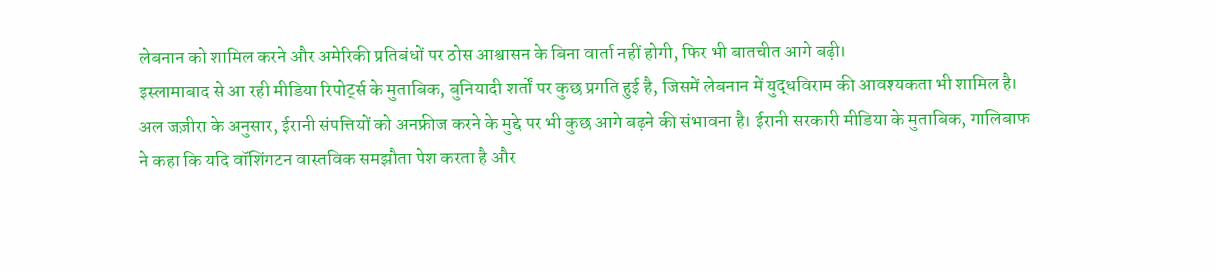लेबनान को शामिल करने और अमेरिकी प्रतिबंधों पर ठोस आश्वासन के बिना वार्ता नहीं होगी, फिर भी बातचीत आगे बढ़ी।
इस्लामाबाद से आ रही मीडिया रिपोर्ट्स के मुताबिक, बुनियादी शर्तों पर कुछ प्रगति हुई है, जिसमें लेबनान में युद्धविराम की आवश्यकता भी शामिल है। अल जज़ीरा के अनुसार, ईरानी संपत्तियों को अनफ्रीज करने के मुद्दे पर भी कुछ आगे बढ़ने की संभावना है। ईरानी सरकारी मीडिया के मुताबिक, गालिबाफ ने कहा कि यदि वॉशिंगटन वास्तविक समझौता पेश करता है और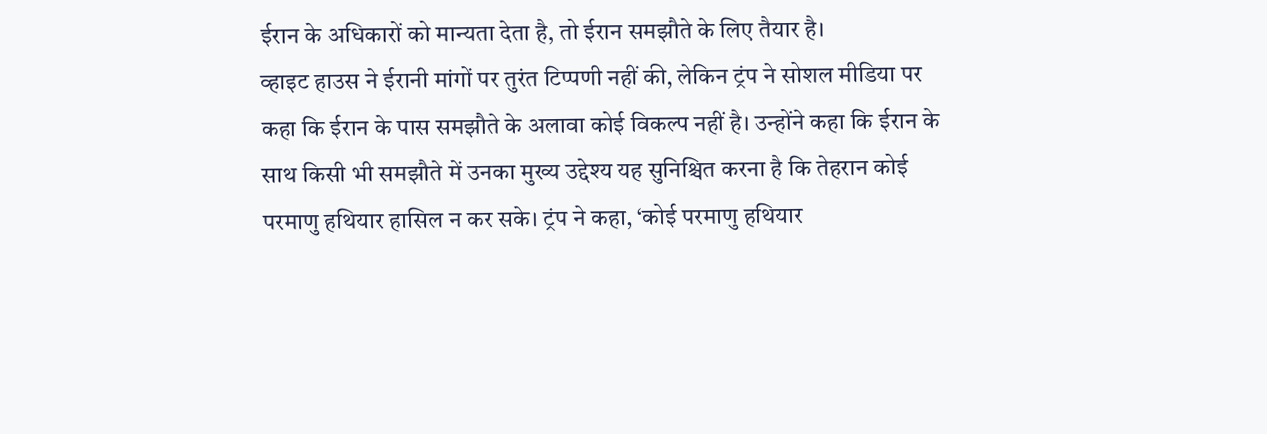ईरान के अधिकारों को मान्यता देता है, तो ईरान समझौते के लिए तैयार है।
व्हाइट हाउस ने ईरानी मांगों पर तुरंत टिप्पणी नहीं की, लेकिन ट्रंप ने सोशल मीडिया पर कहा कि ईरान के पास समझौते के अलावा कोई विकल्प नहीं है। उन्होंने कहा कि ईरान के साथ किसी भी समझौते में उनका मुख्य उद्देश्य यह सुनिश्चित करना है कि तेहरान कोई परमाणु हथियार हासिल न कर सके। ट्रंप ने कहा, ‘कोई परमाणु हथियार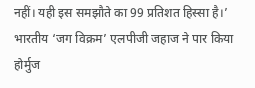नहीं। यही इस समझौते का 99 प्रतिशत हिस्सा है।’
भारतीय ‘जग विक्रम’ एलपीजी जहाज ने पार किया होर्मुज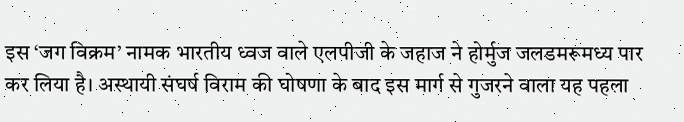इस ‘जग विक्रम’ नामक भारतीय ध्वज वाले एलपीजी के जहाज ने होर्मुज जलडमरूमध्य पार कर लिया है। अस्थायी संघर्ष विराम की घोषणा के बाद इस मार्ग से गुजरने वाला यह पहला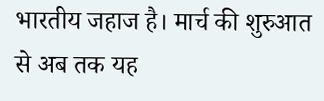भारतीय जहाज है। मार्च की शुरुआत से अब तक यह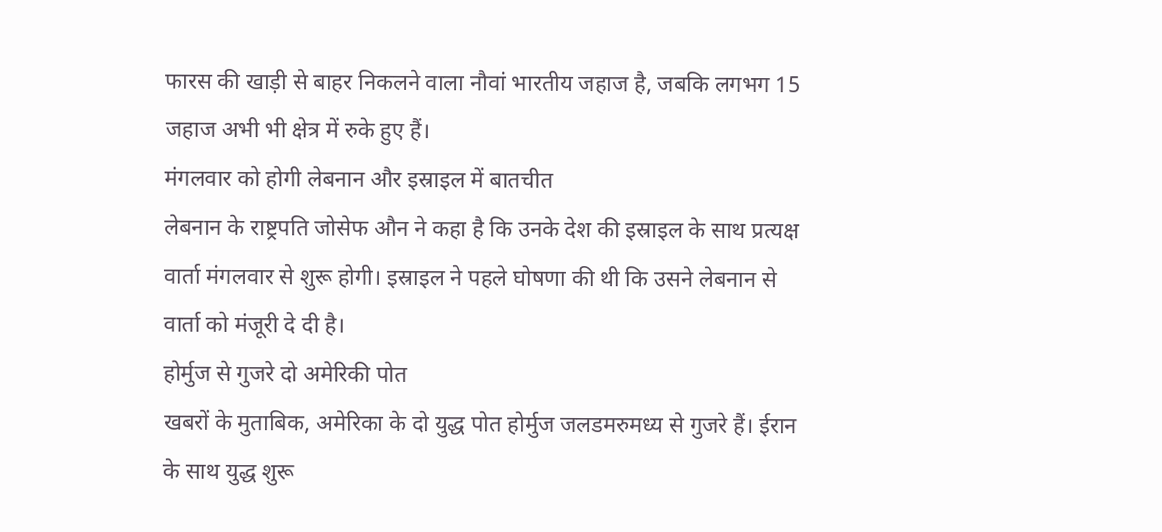फारस की खाड़ी से बाहर निकलने वाला नौवां भारतीय जहाज है, जबकि लगभग 15 जहाज अभी भी क्षेत्र में रुके हुए हैं।
मंगलवार को होगी लेबनान और इस्राइल में बातचीत
लेबनान के राष्ट्रपति जोसेफ औन ने कहा है कि उनके देश की इस्राइल के साथ प्रत्यक्ष वार्ता मंगलवार से शुरू होगी। इस्राइल ने पहले घोषणा की थी कि उसने लेबनान से वार्ता को मंजूरी दे दी है।
होर्मुज से गुजरे दो अमेरिकी पोत
खबरों के मुताबिक, अमेरिका के दो युद्ध पोत होर्मुज जलडमरुमध्य से गुजरे हैं। ईरान के साथ युद्ध शुरू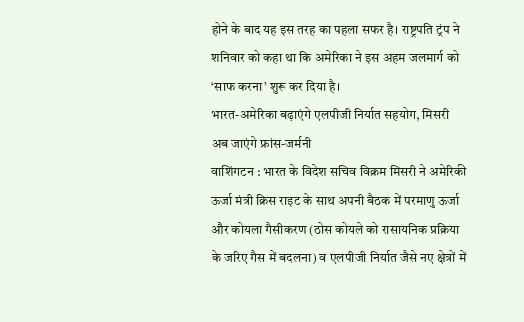होने के बाद यह इस तरह का पहला सफर है। राष्ट्रपति ट्रंप ने शनिवार को कहा था कि अमेरिका ने इस अहम जलमार्ग को ‘साफ करना’ शुरू कर दिया है।
भारत-अमेरिका बढ़ाएंगे एलपीजी निर्यात सहयोग, मिसरी अब जाएंगे फ्रांस-जर्मनी
वाशिंगटन : भारत के विदेश सचिव विक्रम मिसरी ने अमेरिकी ऊर्जा मंत्री क्रिस राइट के साथ अपनी बैठक में परमाणु ऊर्जा और कोयला गैसीकरण (ठोस कोयले को रासायनिक प्रक्रिया के जरिए गैस में बदलना) व एलपीजी निर्यात जैसे नए क्षेत्रों में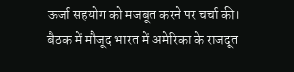ऊर्जा सहयोग को मजबूत करने पर चर्चा की। बैठक में मौजूद भारत में अमेरिका के राजदूत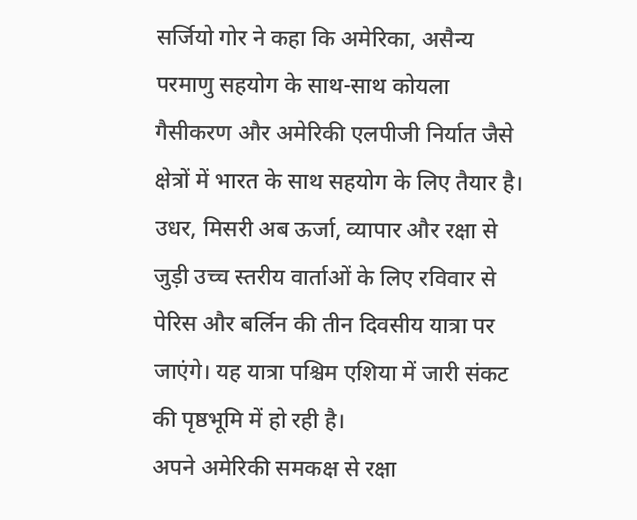सर्जियो गोर ने कहा कि अमेरिका, असैन्य परमाणु सहयोग के साथ-साथ कोयला गैसीकरण और अमेरिकी एलपीजी निर्यात जैसे क्षेत्रों में भारत के साथ सहयोग के लिए तैयार है। उधर, मिसरी अब ऊर्जा, व्यापार और रक्षा से जुड़ी उच्च स्तरीय वार्ताओं के लिए रविवार से पेरिस और बर्लिन की तीन दिवसीय यात्रा पर जाएंगे। यह यात्रा पश्चिम एशिया में जारी संकट की पृष्ठभूमि में हो रही है।
अपने अमेरिकी समकक्ष से रक्षा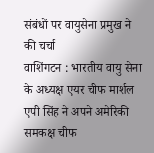संबंधों पर वायुसेना प्रमुख ने की चर्चा
वाशिंगटन : भारतीय वायु सेना के अध्यक्ष एयर चीफ मार्शल एपी सिंह ने अपने अमेरिकी समकक्ष चीफ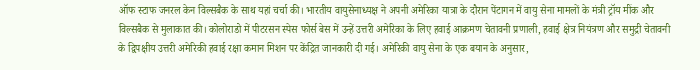ऑफ स्टाफ जनरल केन विल्सबैक के साथ यहां चर्चा की। भारतीय वायुसेनाध्यक्ष ने अपनी अमेरिका यात्रा के दौरान पेंटागन में वायु सेना मामलों के मंत्री ट्रॉय मींक और विल्सबैक से मुलाकात की। कोलोराडो में पीटरसन स्पेस फोर्स बेस में उन्हें उत्तरी अमेरिका के लिए हवाई आक्रमण चेतावनी प्रणाली, हवाई क्षेत्र नियंत्रण और समुद्री चेतावनी के द्विपक्षीय उत्तरी अमेरिकी हवाई रक्षा कमान मिशन पर केंद्रित जानकारी दी गई। अमेरिकी वायु सेना के एक बयान के अनुसार,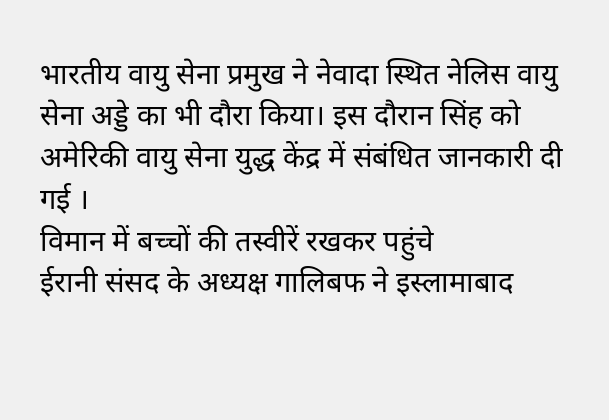भारतीय वायु सेना प्रमुख ने नेवादा स्थित नेलिस वायु सेना अड्डे का भी दौरा किया। इस दौरान सिंह को अमेरिकी वायु सेना युद्ध केंद्र में संबंधित जानकारी दी गई ।
विमान में बच्चों की तस्वीरें रखकर पहुंचे
ईरानी संसद के अध्यक्ष गालिबफ ने इस्लामाबाद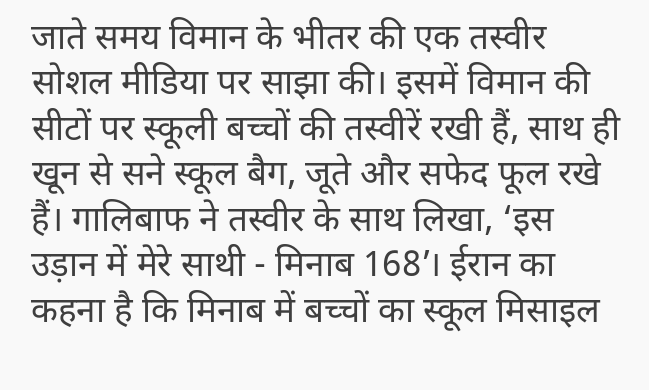जाते समय विमान के भीतर की एक तस्वीर सोशल मीडिया पर साझा की। इसमें विमान की सीटों पर स्कूली बच्चों की तस्वीरें रखी हैं, साथ ही खून से सने स्कूल बैग, जूते और सफेद फूल रखे हैं। गालिबाफ ने तस्वीर के साथ लिखा, ‘इस उड़ान में मेरे साथी - मिनाब 168’। ईरान का कहना है कि मिनाब में बच्चों का स्कूल मिसाइल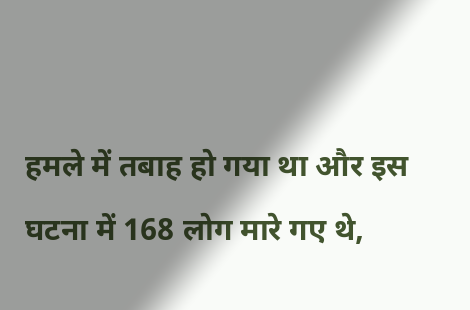हमले में तबाह हो गया था और इस घटना में 168 लोग मारे गए थे,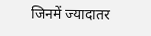जिनमें ज्यादातर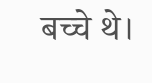बच्चे थे।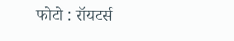फोटो : रॉयटर्स